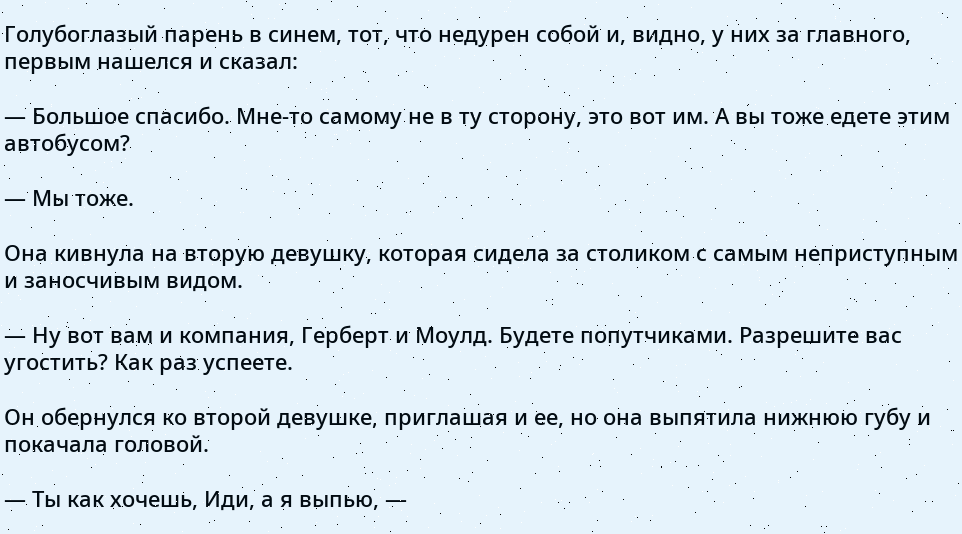Голубоглазый парень в синем, тот, что недурен собой и, видно, у них за главного, первым нашелся и сказал:

— Большое спасибо. Мне-то самому не в ту сторону, это вот им. А вы тоже едете этим автобусом?

— Мы тоже.

Она кивнула на вторую девушку, которая сидела за столиком с самым неприступным и заносчивым видом.

— Ну вот вам и компания, Герберт и Моулд. Будете попутчиками. Разрешите вас угостить? Как раз успеете.

Он обернулся ко второй девушке, приглашая и ее, но она выпятила нижнюю губу и покачала головой.

— Ты как хочешь, Иди, а я выпью, —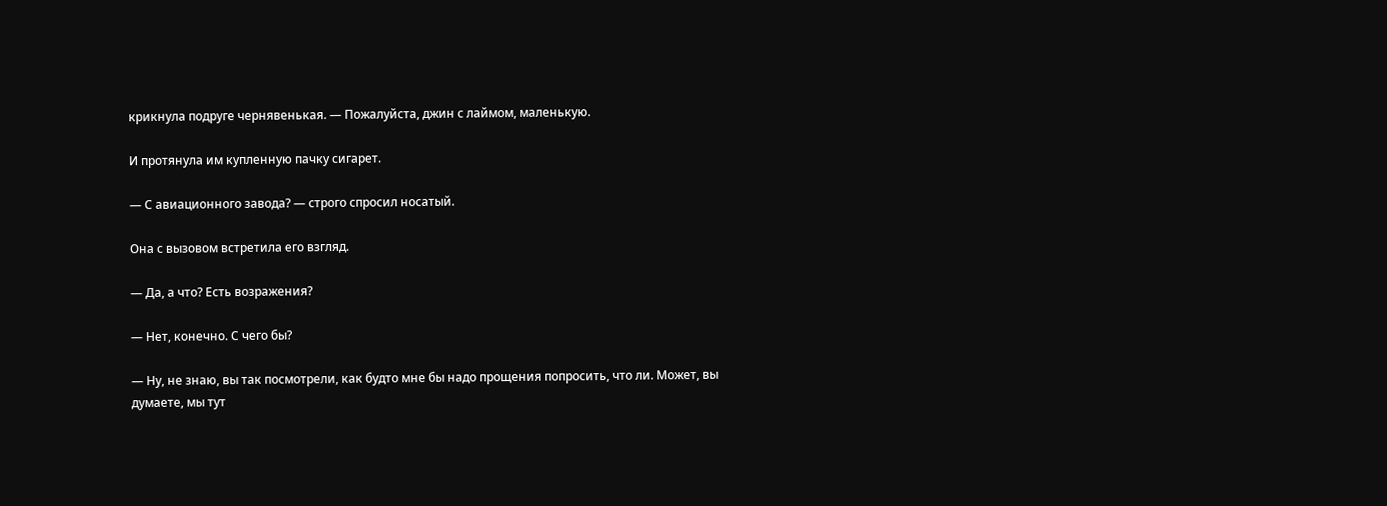крикнула подруге чернявенькая. — Пожалуйста, джин с лаймом, маленькую.

И протянула им купленную пачку сигарет.

— С авиационного завода? — строго спросил носатый.

Она с вызовом встретила его взгляд.

— Да, а что? Есть возражения?

— Нет, конечно. С чего бы?

— Ну, не знаю, вы так посмотрели, как будто мне бы надо прощения попросить, что ли. Может, вы думаете, мы тут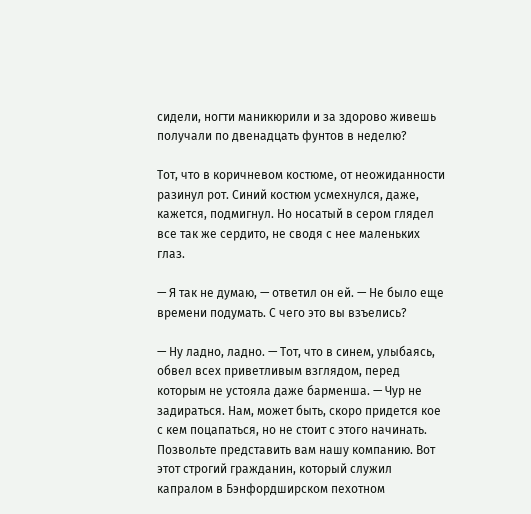сидели, ногти маникюрили и за здорово живешь получали по двенадцать фунтов в неделю?

Тот, что в коричневом костюме, от неожиданности разинул рот. Синий костюм усмехнулся, даже, кажется, подмигнул. Но носатый в сером глядел все так же сердито, не сводя с нее маленьких глаз.

— Я так не думаю, — ответил он ей. — Не было еще времени подумать. С чего это вы взъелись?

— Ну ладно, ладно. — Тот, что в синем, улыбаясь, обвел всех приветливым взглядом, перед которым не устояла даже барменша. — Чур не задираться. Нам, может быть, скоро придется кое с кем поцапаться, но не стоит с этого начинать. Позвольте представить вам нашу компанию. Вот этот строгий гражданин, который служил капралом в Бэнфордширском пехотном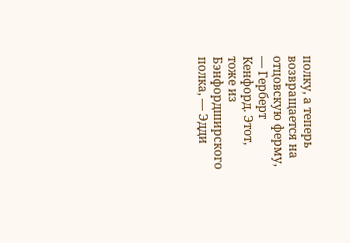полку, а теперь возвращается на отцовскую ферму, — Герберт Кенфорд. Этот, тоже из Бэнфордширского полка, — Эдди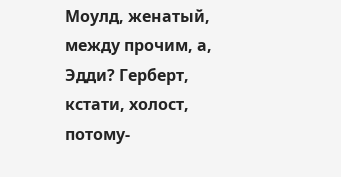Моулд, женатый, между прочим, а, Эдди? Герберт, кстати, холост, потому-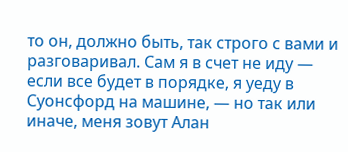то он, должно быть, так строго с вами и разговаривал. Сам я в счет не иду — если все будет в порядке, я уеду в Суонсфорд на машине, — но так или иначе, меня зовут Алан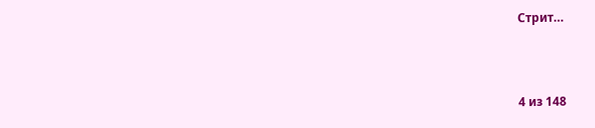Стрит…



4 из 148